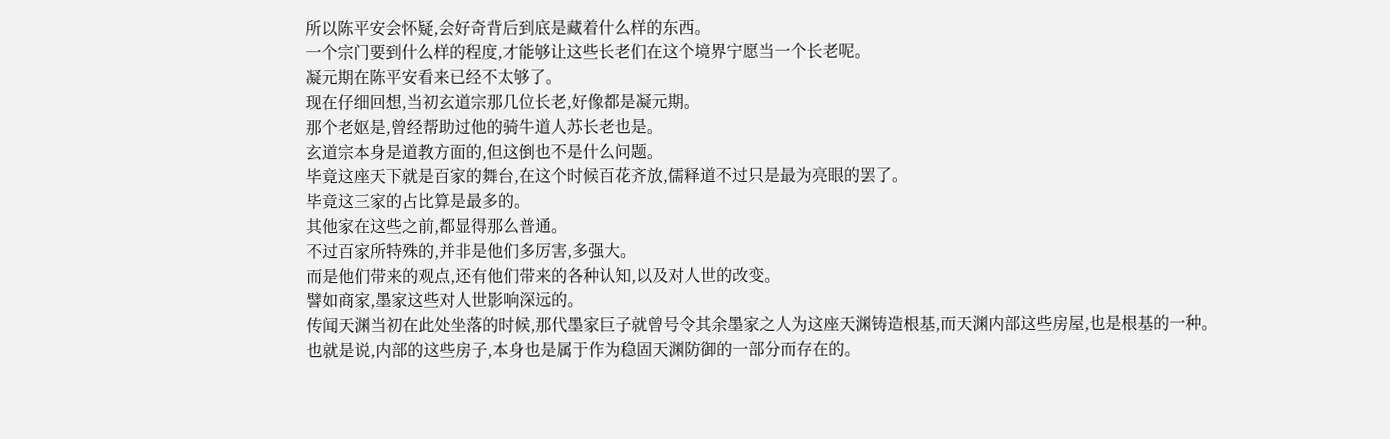所以陈平安会怀疑,会好奇背后到底是藏着什么样的东西。
一个宗门要到什么样的程度,才能够让这些长老们在这个境界宁愿当一个长老呢。
凝元期在陈平安看来已经不太够了。
现在仔细回想,当初玄道宗那几位长老,好像都是凝元期。
那个老妪是,曾经帮助过他的骑牛道人苏长老也是。
玄道宗本身是道教方面的,但这倒也不是什么问题。
毕竟这座天下就是百家的舞台,在这个时候百花齐放,儒释道不过只是最为亮眼的罢了。
毕竟这三家的占比算是最多的。
其他家在这些之前,都显得那么普通。
不过百家所特殊的,并非是他们多厉害,多强大。
而是他们带来的观点,还有他们带来的各种认知,以及对人世的改变。
譬如商家,墨家这些对人世影响深远的。
传闻天渊当初在此处坐落的时候,那代墨家巨子就曾号令其余墨家之人为这座天渊铸造根基,而天渊内部这些房屋,也是根基的一种。
也就是说,内部的这些房子,本身也是属于作为稳固天渊防御的一部分而存在的。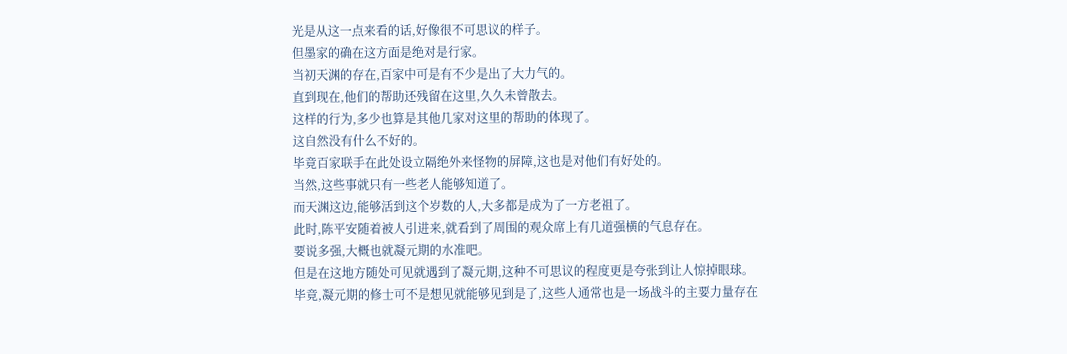光是从这一点来看的话,好像很不可思议的样子。
但墨家的确在这方面是绝对是行家。
当初天渊的存在,百家中可是有不少是出了大力气的。
直到现在,他们的帮助还残留在这里,久久未曾散去。
这样的行为,多少也算是其他几家对这里的帮助的体现了。
这自然没有什么不好的。
毕竟百家联手在此处设立隔绝外来怪物的屏障,这也是对他们有好处的。
当然,这些事就只有一些老人能够知道了。
而天渊这边,能够活到这个岁数的人,大多都是成为了一方老祖了。
此时,陈平安随着被人引进来,就看到了周围的观众席上有几道强横的气息存在。
要说多强,大概也就凝元期的水准吧。
但是在这地方随处可见就遇到了凝元期,这种不可思议的程度更是夸张到让人惊掉眼球。
毕竟,凝元期的修士可不是想见就能够见到是了,这些人通常也是一场战斗的主要力量存在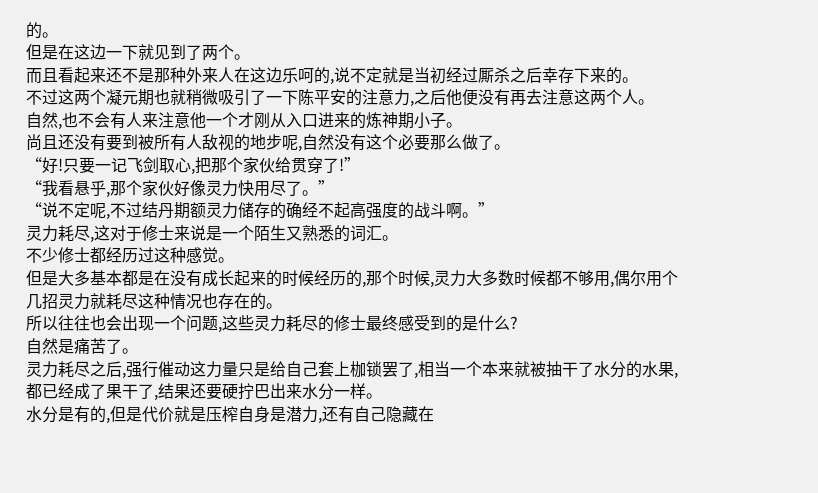的。
但是在这边一下就见到了两个。
而且看起来还不是那种外来人在这边乐呵的,说不定就是当初经过厮杀之后幸存下来的。
不过这两个凝元期也就稍微吸引了一下陈平安的注意力,之后他便没有再去注意这两个人。
自然,也不会有人来注意他一个才刚从入口进来的炼神期小子。
尚且还没有要到被所有人敌视的地步呢,自然没有这个必要那么做了。
“好!只要一记飞剑取心,把那个家伙给贯穿了!”
“我看悬乎,那个家伙好像灵力快用尽了。”
“说不定呢,不过结丹期额灵力储存的确经不起高强度的战斗啊。”
灵力耗尽,这对于修士来说是一个陌生又熟悉的词汇。
不少修士都经历过这种感觉。
但是大多基本都是在没有成长起来的时候经历的,那个时候,灵力大多数时候都不够用,偶尔用个几招灵力就耗尽这种情况也存在的。
所以往往也会出现一个问题,这些灵力耗尽的修士最终感受到的是什么?
自然是痛苦了。
灵力耗尽之后,强行催动这力量只是给自己套上枷锁罢了,相当一个本来就被抽干了水分的水果,都已经成了果干了,结果还要硬拧巴出来水分一样。
水分是有的,但是代价就是压榨自身是潜力,还有自己隐藏在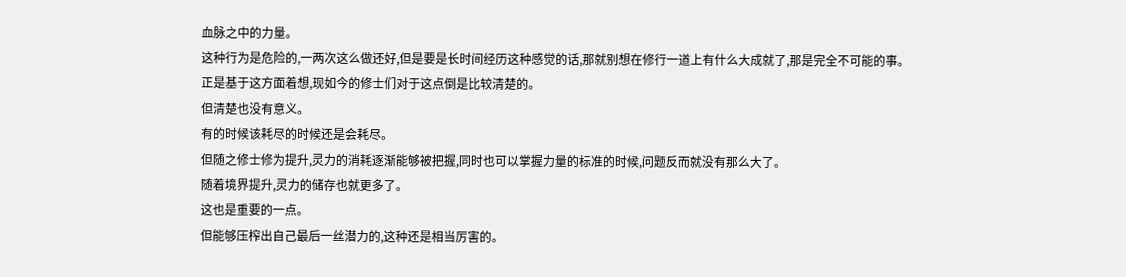血脉之中的力量。
这种行为是危险的,一两次这么做还好,但是要是长时间经历这种感觉的话,那就别想在修行一道上有什么大成就了,那是完全不可能的事。
正是基于这方面着想,现如今的修士们对于这点倒是比较清楚的。
但清楚也没有意义。
有的时候该耗尽的时候还是会耗尽。
但随之修士修为提升,灵力的消耗逐渐能够被把握,同时也可以掌握力量的标准的时候,问题反而就没有那么大了。
随着境界提升,灵力的储存也就更多了。
这也是重要的一点。
但能够压榨出自己最后一丝潜力的,这种还是相当厉害的。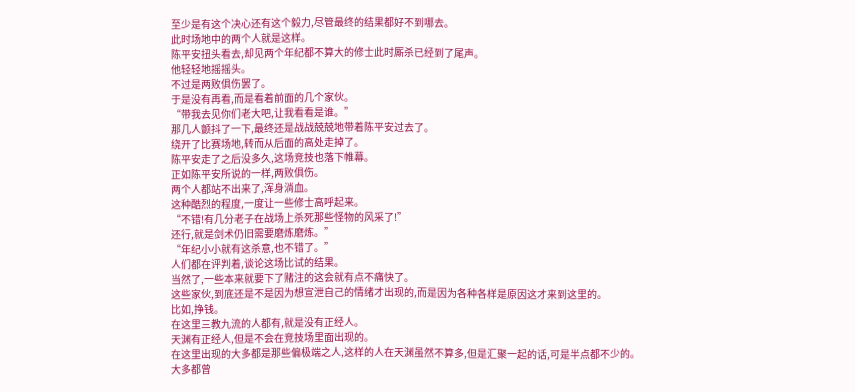至少是有这个决心还有这个毅力,尽管最终的结果都好不到哪去。
此时场地中的两个人就是这样。
陈平安扭头看去,却见两个年纪都不算大的修士此时厮杀已经到了尾声。
他轻轻地摇摇头。
不过是两败俱伤罢了。
于是没有再看,而是看着前面的几个家伙。
“带我去见你们老大吧,让我看看是谁。”
那几人颤抖了一下,最终还是战战兢兢地带着陈平安过去了。
绕开了比赛场地,转而从后面的高处走掉了。
陈平安走了之后没多久,这场竞技也落下帷幕。
正如陈平安所说的一样,两败俱伤。
两个人都站不出来了,浑身淌血。
这种酷烈的程度,一度让一些修士高呼起来。
“不错!有几分老子在战场上杀死那些怪物的风采了!”
还行,就是剑术仍旧需要磨炼磨炼。”
“年纪小小就有这杀意,也不错了。”
人们都在评判着,谈论这场比试的结果。
当然了,一些本来就要下了赌注的这会就有点不痛快了。
这些家伙,到底还是不是因为想宣泄自己的情绪才出现的,而是因为各种各样是原因这才来到这里的。
比如,挣钱。
在这里三教九流的人都有,就是没有正经人。
天渊有正经人,但是不会在竞技场里面出现的。
在这里出现的大多都是那些偏极端之人,这样的人在天渊虽然不算多,但是汇聚一起的话,可是半点都不少的。
大多都曾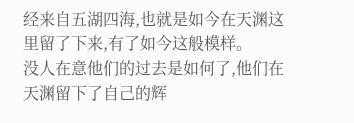经来自五湖四海,也就是如今在天渊这里留了下来,有了如今这般模样。
没人在意他们的过去是如何了,他们在天渊留下了自己的辉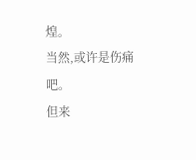煌。
当然,或许是伤痛吧。
但来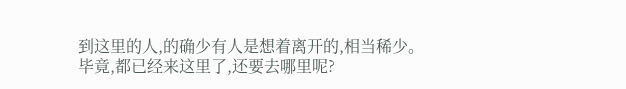到这里的人,的确少有人是想着离开的,相当稀少。
毕竟,都已经来这里了,还要去哪里呢?